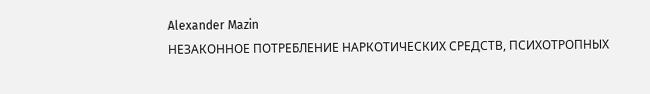Alexander Mazin
НЕЗАКОННОЕ ПОТРЕБЛЕНИЕ НАРКОТИЧЕСКИХ СРЕДСТВ, ПСИХОТРОПНЫХ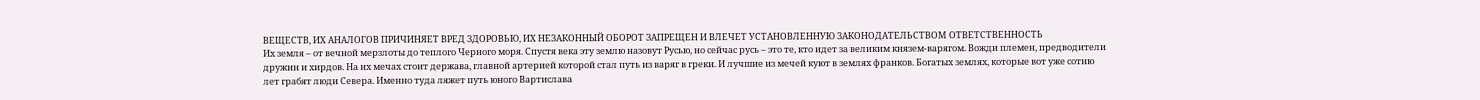ВЕЩЕСТВ, ИХ АНАЛОГОВ ПРИЧИНЯЕТ ВРЕД ЗДОРОВЬЮ, ИХ НЕЗАКОННЫЙ ОБОРОТ ЗАПРЕЩЕН И ВЛЕЧЕТ УСТАНОВЛЕННУЮ ЗАКОНОДАТЕЛЬСТВОМ ОТВЕТСТВЕННОСТЬ
Их земля – от вечной мерзлоты до теплого Черного моря. Спустя века эту землю назовут Русью, но сейчас русь – это те, кто идет за великим князем-варягом. Вожди племен, предводители дружин и хирдов. На их мечах стоит держава, главной артерией которой стал путь из варяг в греки. И лучшие из мечей куют в землях франков. Богатых землях, которые вот уже сотню лет грабят люди Севера. Именно туда ляжет путь юного Вартислава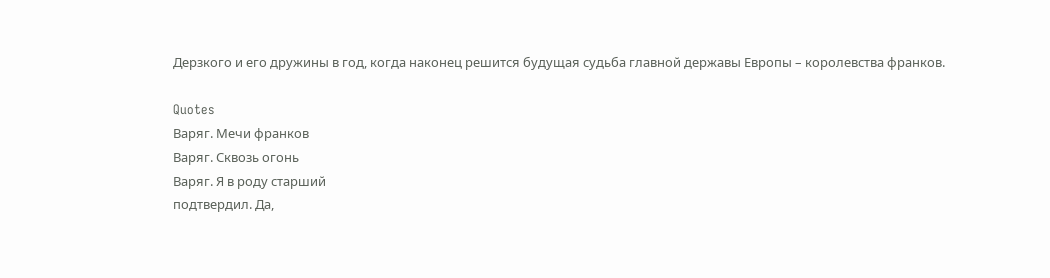Дерзкого и его дружины в год, когда наконец решится будущая судьба главной державы Европы – королевства франков.

Quotes
Варяг. Мечи франков
Варяг. Сквозь огонь
Варяг. Я в роду старший
подтвердил. Да,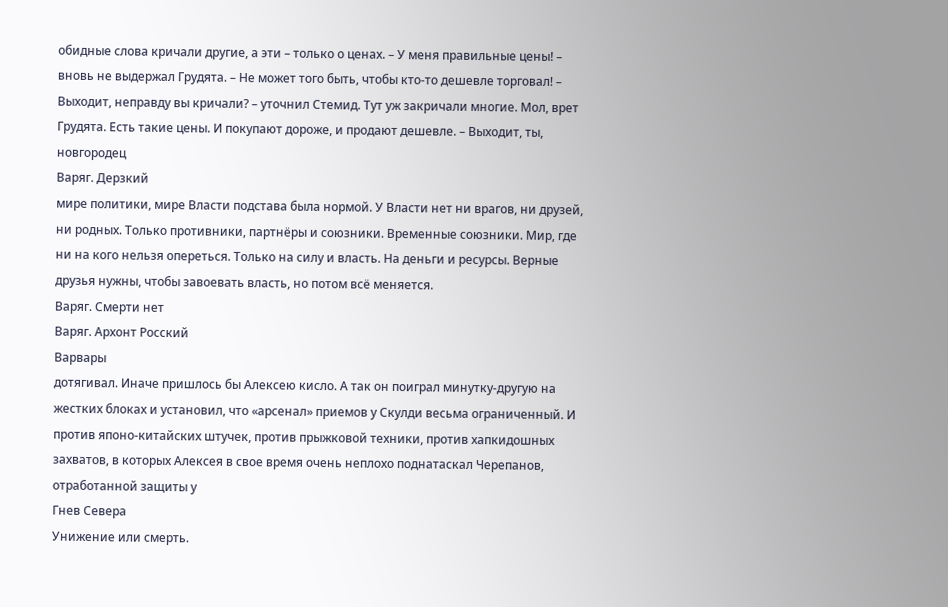обидные слова кричали другие, а эти – только о ценах. – У меня правильные цены! – вновь не выдержал Грудята. – Не может того быть, чтобы кто-то дешевле торговал! – Выходит, неправду вы кричали? – уточнил Стемид. Тут уж закричали многие. Мол, врет Грудята. Есть такие цены. И покупают дороже, и продают дешевле. – Выходит, ты, новгородец
Варяг. Дерзкий
мире политики, мире Власти подстава была нормой. У Власти нет ни врагов, ни друзей, ни родных. Только противники, партнёры и союзники. Временные союзники. Мир, где ни на кого нельзя опереться. Только на силу и власть. На деньги и ресурсы. Верные друзья нужны, чтобы завоевать власть, но потом всё меняется.
Варяг. Смерти нет
Варяг. Архонт Росский
Варвары
дотягивал. Иначе пришлось бы Алексею кисло. А так он поиграл минутку-другую на жестких блоках и установил, что «арсенал» приемов у Скулди весьма ограниченный. И против японо-китайских штучек, против прыжковой техники, против хапкидошных захватов, в которых Алексея в свое время очень неплохо поднатаскал Черепанов, отработанной защиты у
Гнев Севера
Унижение или смерть.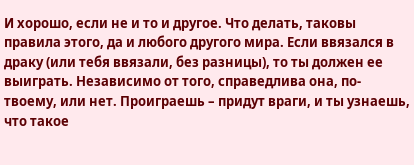И хорошо, если не и то и другое. Что делать, таковы правила этого, да и любого другого мира. Если ввязался в драку (или тебя ввязали, без разницы), то ты должен ее выиграть. Независимо от того, справедлива она, по-твоему, или нет. Проиграешь – придут враги, и ты узнаешь, что такое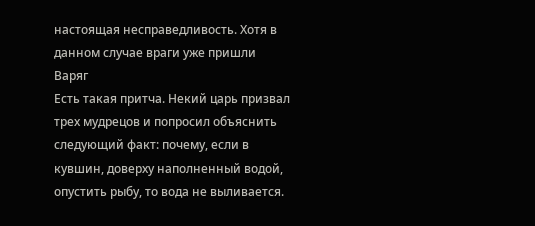настоящая несправедливость. Хотя в данном случае враги уже пришли
Варяг
Есть такая притча. Некий царь призвал трех мудрецов и попросил объяснить следующий факт: почему, если в кувшин, доверху наполненный водой, опустить рыбу, то вода не выливается.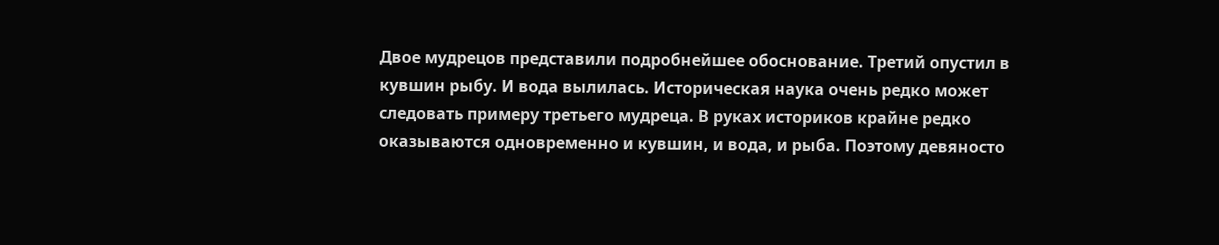Двое мудрецов представили подробнейшее обоснование. Третий опустил в кувшин рыбу. И вода вылилась. Историческая наука очень редко может следовать примеру третьего мудреца. В руках историков крайне редко оказываются одновременно и кувшин, и вода, и рыба. Поэтому девяносто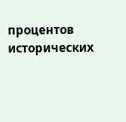процентов исторических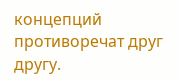концепций противоречат друг другу.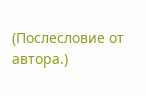(Послесловие от автора.)